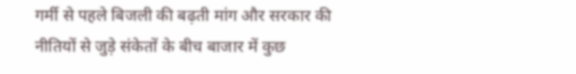गर्मी से पहले बिजली की बढ़ती मांग और सरकार की नीतियों से जुड़े संकेतों के बीच बाजार में कुछ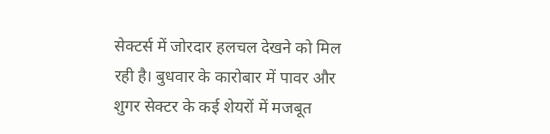सेक्टर्स में जोरदार हलचल देखने को मिल रही है। बुधवार के कारोबार में पावर और शुगर सेक्टर के कई शेयरों में मजबूत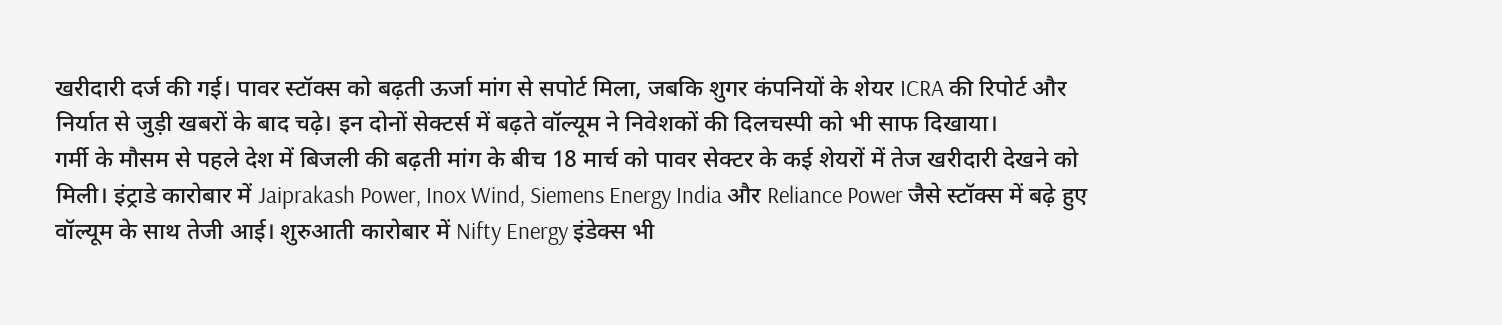खरीदारी दर्ज की गई। पावर स्टॉक्स को बढ़ती ऊर्जा मांग से सपोर्ट मिला, जबकि शुगर कंपनियों के शेयर ICRA की रिपोर्ट और निर्यात से जुड़ी खबरों के बाद चढ़े। इन दोनों सेक्टर्स में बढ़ते वॉल्यूम ने निवेशकों की दिलचस्पी को भी साफ दिखाया।
गर्मी के मौसम से पहले देश में बिजली की बढ़ती मांग के बीच 18 मार्च को पावर सेक्टर के कई शेयरों में तेज खरीदारी देखने को मिली। इंट्राडे कारोबार में Jaiprakash Power, Inox Wind, Siemens Energy India और Reliance Power जैसे स्टॉक्स में बढ़े हुए वॉल्यूम के साथ तेजी आई। शुरुआती कारोबार में Nifty Energy इंडेक्स भी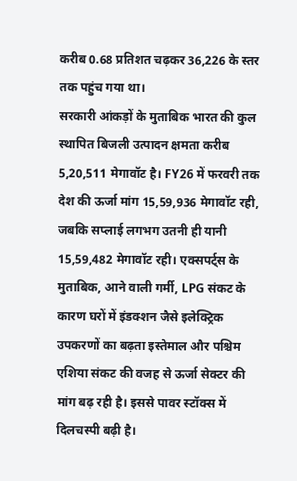करीब 0.68 प्रतिशत चढ़कर 36,226 के स्तर तक पहुंच गया था।
सरकारी आंकड़ों के मुताबिक भारत की कुल स्थापित बिजली उत्पादन क्षमता करीब 5,20,511 मेगावॉट है। FY26 में फरवरी तक देश की ऊर्जा मांग 15,59,936 मेगावॉट रही, जबकि सप्लाई लगभग उतनी ही यानी 15,59,482 मेगावॉट रही। एक्सपर्ट्स के मुताबिक, आने वाली गर्मी, LPG संकट के कारण घरों में इंडक्शन जैसे इलेक्ट्रिक उपकरणों का बढ़ता इस्तेमाल और पश्चिम एशिया संकट की वजह से ऊर्जा सेक्टर की मांग बढ़ रही है। इससे पावर स्टॉक्स में दिलचस्पी बढ़ी है।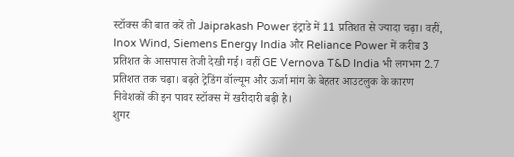स्टॉक्स की बात करें तो Jaiprakash Power इंट्राडे में 11 प्रतिशत से ज्यादा चढ़ा। वहीं, Inox Wind, Siemens Energy India और Reliance Power में करीब 3 प्रतिशत के आसपास तेजी देखी गई। वहीं GE Vernova T&D India भी लगभग 2.7 प्रतिशत तक चढ़ा। बढ़ते ट्रेडिंग वॉल्यूम और ऊर्जा मांग के बेहतर आउटलुक के कारण निवेशकों की इन पावर स्टॉक्स में खरीदारी बढ़ी है।
शुगर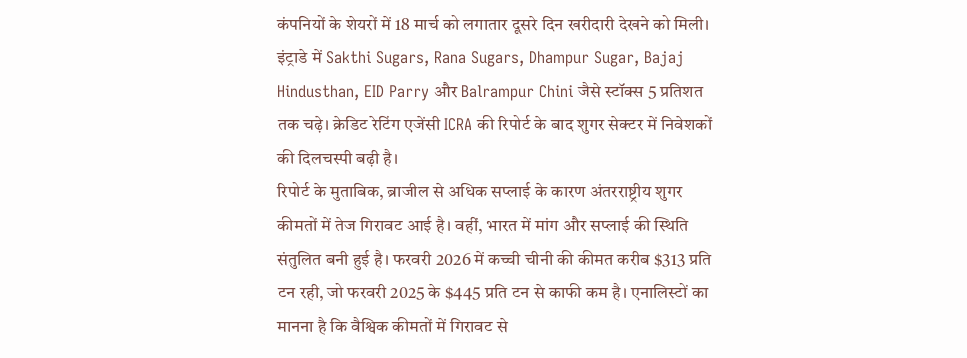कंपनियों के शेयरों में 18 मार्च को लगातार दूसरे दिन खरीदारी देखने को मिली। इंट्राडे में Sakthi Sugars, Rana Sugars, Dhampur Sugar, Bajaj Hindusthan, EID Parry और Balrampur Chini जैसे स्टॉक्स 5 प्रतिशत तक चढ़े। क्रेडिट रेटिंग एजेंसी ICRA की रिपोर्ट के बाद शुगर सेक्टर में निवेशकों की दिलचस्पी बढ़ी है।
रिपोर्ट के मुताबिक, ब्राजील से अधिक सप्लाई के कारण अंतरराष्ट्रीय शुगर कीमतों में तेज गिरावट आई है। वहीं, भारत में मांग और सप्लाई की स्थिति संतुलित बनी हुई है। फरवरी 2026 में कच्ची चीनी की कीमत करीब $313 प्रति टन रही, जो फरवरी 2025 के $445 प्रति टन से काफी कम है। एनालिस्टों का मानना है कि वैश्विक कीमतों में गिरावट से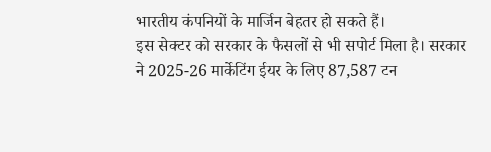भारतीय कंपनियों के मार्जिन बेहतर हो सकते हैं।
इस सेक्टर को सरकार के फैसलों से भी सपोर्ट मिला है। सरकार ने 2025-26 मार्केटिंग ईयर के लिए 87,587 टन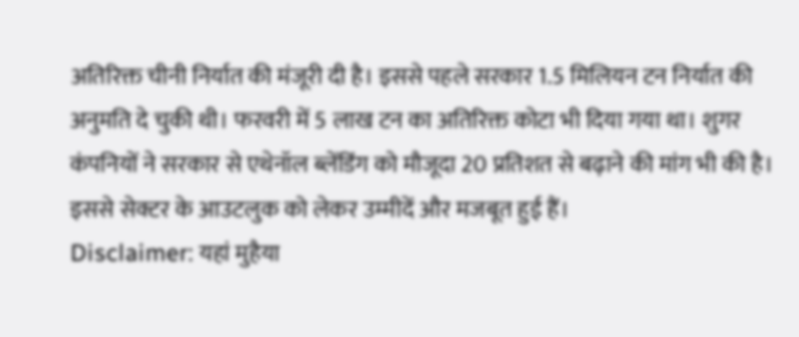अतिरिक्त चीनी निर्यात की मंजूरी दी है। इससे पहले सरकार 1.5 मिलियन टन निर्यात की अनुमति दे चुकी थी। फरवरी में 5 लाख टन का अतिरिक्त कोटा भी दिया गया था। शुगर कंपनियों ने सरकार से एथेनॉल ब्लेंडिंग को मौजूदा 20 प्रतिशत से बढ़ाने की मांग भी की है। इससे सेक्टर के आउटलुक को लेकर उम्मीदें और मजबूत हुई हैं।
Disclaimer: यहां मुहैया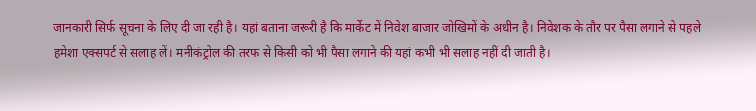जानकारी सिर्फ सूचना के लिए दी जा रही है। यहां बताना जरूरी है कि मार्केट में निवेश बाजार जोखिमों के अधीन है। निवेशक के तौर पर पैसा लगाने से पहले हमेशा एक्सपर्ट से सलाह लें। मनीकंट्रोल की तरफ से किसी को भी पैसा लगाने की यहां कभी भी सलाह नहीं दी जाती है।